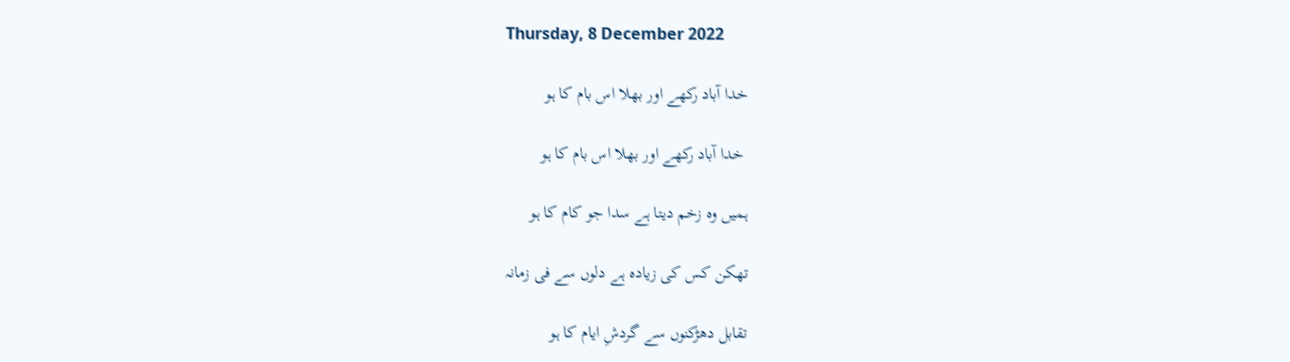Thursday, 8 December 2022

خدا آباد رکھے اور بھلا اس بام کا ہو

 خدا آباد رکھے اور بھلا اس بام کا ہو

ہمیں وہ زخم دیتا ہے سدا جو کام کا ہو

تھکن کس کی زیادہ ہے دلوں سے فی زمانہ

تقابل دھڑکنوں سے گردشِ ایام کا ہو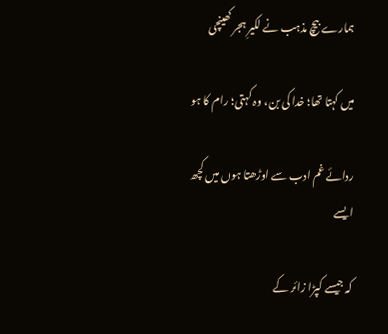ہمارے بیچ مذہب نے لکیرِ ہجر کھینچی

میں کہتا تھا؛ خدا کی بن، وہ کہتی؛ رام کا ہو

ردائے غم ادب سے اوڑھتا ہوں میں کچھ ایسے

کہ جیسے کپڑا زائر کے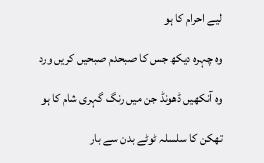لیے احرام کا ہو

وہ چہرہ دیکھ جس کا صبحدم صبحیں کریں ورد

وہ آنکھیں ڈھونڈ جن میں رنگ گہری شام کا ہو

تھکن کا سلسلہ ٹوٹے بدن سے بار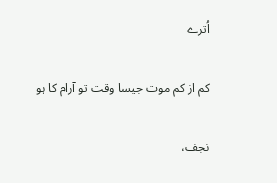اُترے

کم از کم موت جیسا وقت تو آرام کا ہو

نجف،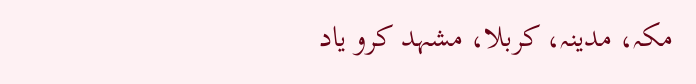مکہ، مدینہ، کربلا، مشہد کرو یاد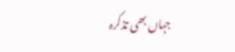جہاں بھی تذکرہ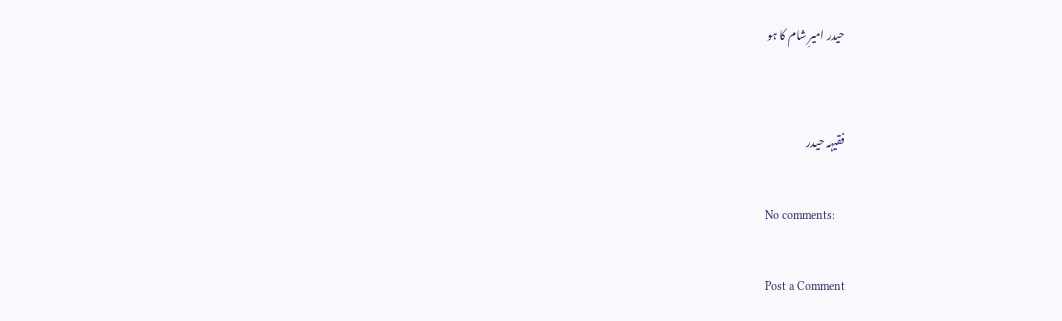حیدر امیرِ شام کا ہو


فقیہہ حیدر

No comments:

Post a Comment